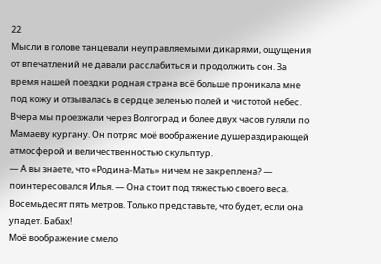22
Мысли в голове танцевали неуправляемыми дикарями, ощущения от впечатлений не давали расслабиться и продолжить сон. За время нашей поездки родная страна всё больше проникала мне под кожу и отзывалась в сердце зеленью полей и чистотой небес.
Вчера мы проезжали через Волгоград и более двух часов гуляли по Мамаеву кургану. Он потряс моё воображение душераздирающей атмосферой и величественностью скульптур.
— А вы знаете, что «Родина-Мать» ничем не закреплена? — поинтересовался Илья. — Она стоит под тяжестью своего веса. Восемьдесят пять метров. Только представьте, что будет, если она упадет. Бабах!
Моё воображение смело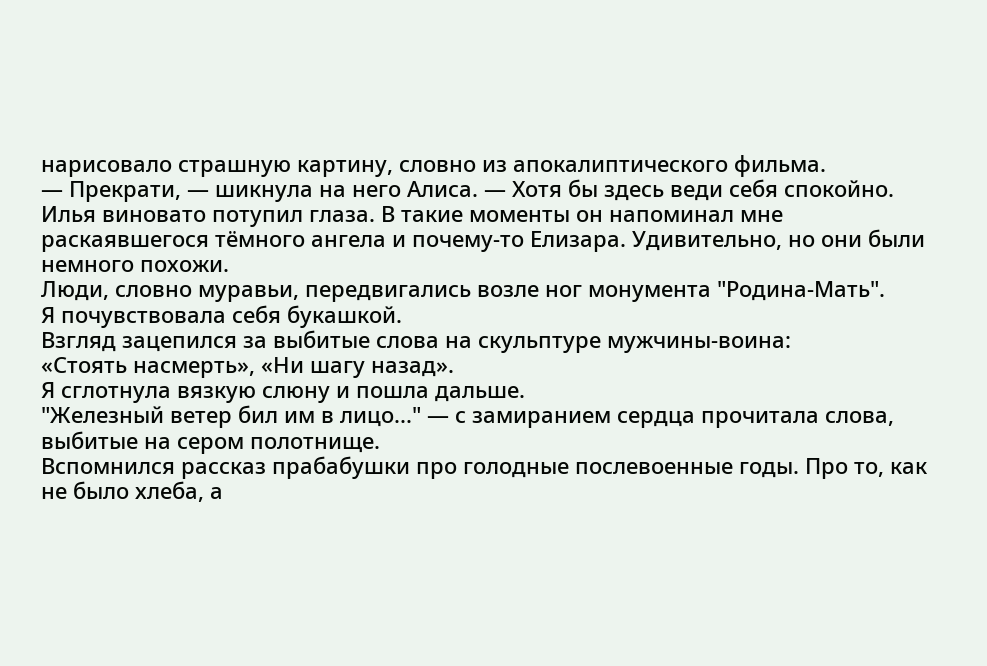нарисовало страшную картину, словно из апокалиптического фильма.
— Прекрати, — шикнула на него Алиса. — Хотя бы здесь веди себя спокойно.
Илья виновато потупил глаза. В такие моменты он напоминал мне раскаявшегося тёмного ангела и почему-то Елизара. Удивительно, но они были немного похожи.
Люди, словно муравьи, передвигались возле ног монумента "Родина-Мать".
Я почувствовала себя букашкой.
Взгляд зацепился за выбитые слова на скульптуре мужчины-воина:
«Стоять насмерть», «Ни шагу назад».
Я сглотнула вязкую слюну и пошла дальше.
"Железный ветер бил им в лицо..." — с замиранием сердца прочитала слова, выбитые на сером полотнище.
Вспомнился рассказ прабабушки про голодные послевоенные годы. Про то, как не было хлеба, а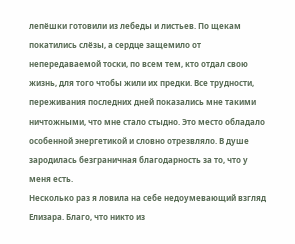лепёшки готовили из лебеды и листьев. По щекам покатились слёзы, а сердце защемило от непередаваемой тоски, по всем тем, кто отдал свою жизнь, для того чтобы жили их предки. Все трудности, переживания последних дней показались мне такими ничтожными, что мне стало стыдно. Это место обладало особенной энергетикой и словно отрезвляло. В душе зародилась безграничная благодарность за то, что у меня есть.
Несколько раз я ловила на себе недоумевающий взгляд Елизара. Благо, что никто из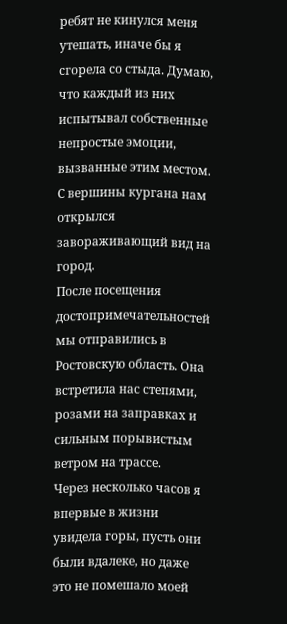ребят не кинулся меня утешать, иначе бы я сгорела со стыда. Думаю, что каждый из них испытывал собственные непростые эмоции, вызванные этим местом. С вершины кургана нам открылся завораживающий вид на город.
После посещения достопримечательностей мы отправились в Ростовскую область. Она встретила нас степями, розами на заправках и сильным порывистым ветром на трассе.
Через несколько часов я впервые в жизни увидела горы, пусть они были вдалеке, но даже это не помешало моей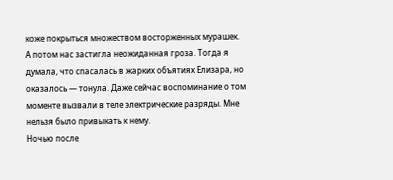коже покрыться множеством восторженных мурашек.
А потом нас застигла неожиданная гроза. Тогда я думала, что спасалась в жарких объятиях Елизара, но оказалось — тонула. Даже сейчас воспоминание о том моменте вызвали в теле электрические разряды. Мне нельзя было привыкать к нему.
Ночью после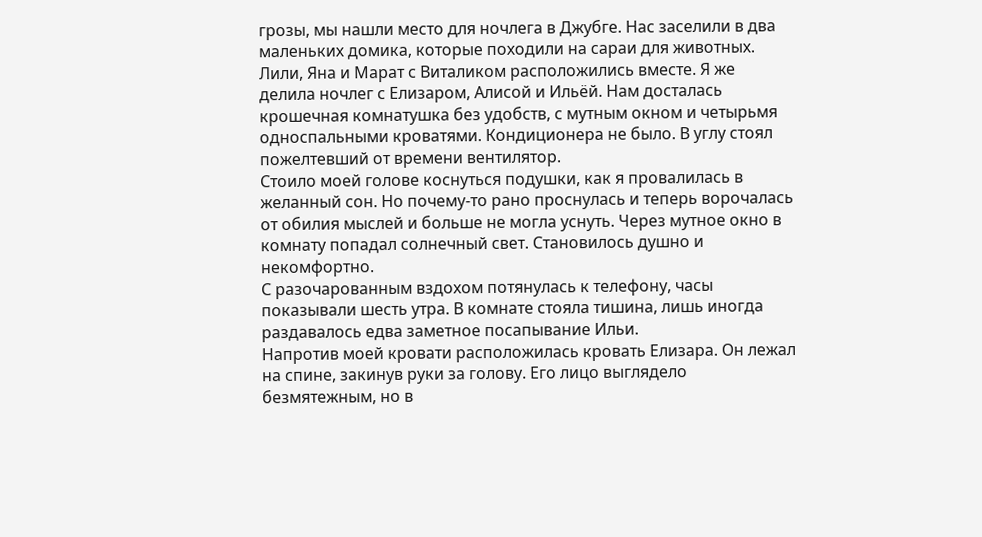грозы, мы нашли место для ночлега в Джубге. Нас заселили в два маленьких домика, которые походили на сараи для животных. Лили, Яна и Марат с Виталиком расположились вместе. Я же делила ночлег с Елизаром, Алисой и Ильёй. Нам досталась крошечная комнатушка без удобств, с мутным окном и четырьмя односпальными кроватями. Кондиционера не было. В углу стоял пожелтевший от времени вентилятор.
Стоило моей голове коснуться подушки, как я провалилась в желанный сон. Но почему-то рано проснулась и теперь ворочалась от обилия мыслей и больше не могла уснуть. Через мутное окно в комнату попадал солнечный свет. Становилось душно и некомфортно.
С разочарованным вздохом потянулась к телефону, часы показывали шесть утра. В комнате стояла тишина, лишь иногда раздавалось едва заметное посапывание Ильи.
Напротив моей кровати расположилась кровать Елизара. Он лежал на спине, закинув руки за голову. Его лицо выглядело безмятежным, но в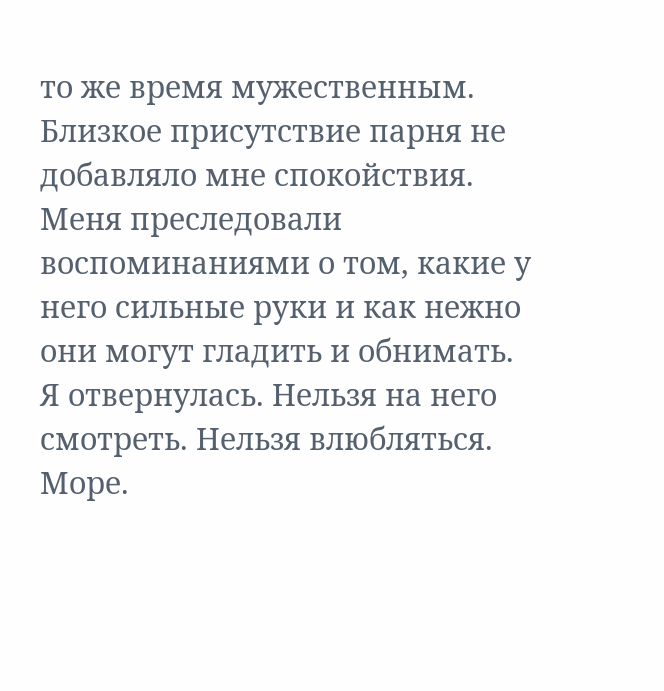то же время мужественным. Близкое присутствие парня не добавляло мне спокойствия. Меня преследовали воспоминаниями о том, какие у него сильные руки и как нежно они могут гладить и обнимать.
Я отвернулась. Нельзя на него смотреть. Нельзя влюбляться.
Море.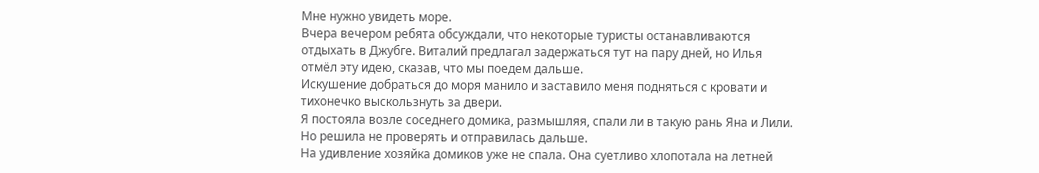Мне нужно увидеть море.
Вчера вечером ребята обсуждали, что некоторые туристы останавливаются отдыхать в Джубге. Виталий предлагал задержаться тут на пару дней, но Илья отмёл эту идею, сказав, что мы поедем дальше.
Искушение добраться до моря манило и заставило меня подняться с кровати и тихонечко выскользнуть за двери.
Я постояла возле соседнего домика, размышляя, спали ли в такую рань Яна и Лили. Но решила не проверять и отправилась дальше.
На удивление хозяйка домиков уже не спала. Она суетливо хлопотала на летней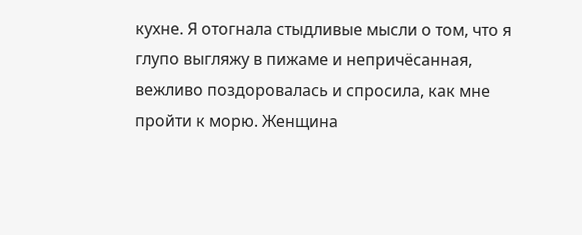кухне. Я отогнала стыдливые мысли о том, что я глупо выгляжу в пижаме и непричёсанная, вежливо поздоровалась и спросила, как мне пройти к морю. Женщина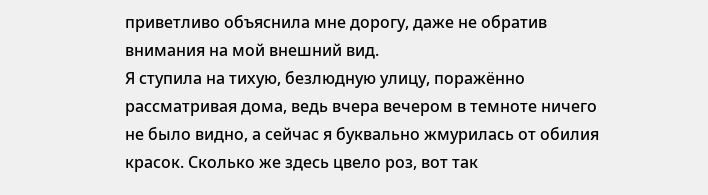приветливо объяснила мне дорогу, даже не обратив внимания на мой внешний вид.
Я ступила на тихую, безлюдную улицу, поражённо рассматривая дома, ведь вчера вечером в темноте ничего не было видно, а сейчас я буквально жмурилась от обилия красок. Сколько же здесь цвело роз, вот так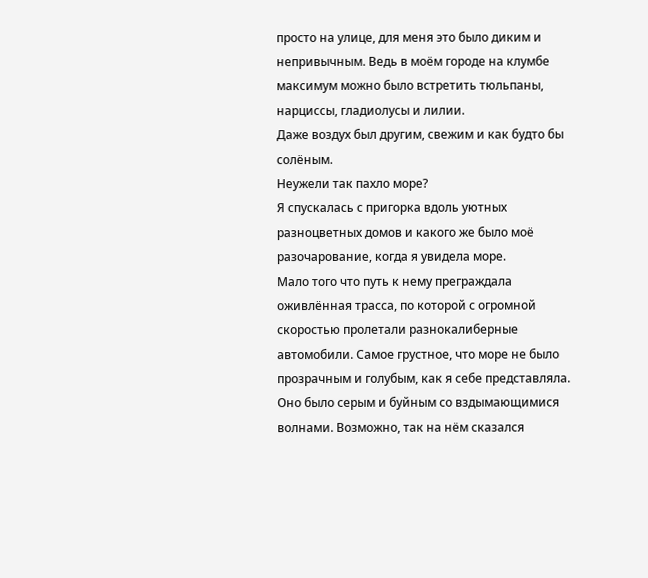просто на улице, для меня это было диким и непривычным. Ведь в моём городе на клумбе максимум можно было встретить тюльпаны, нарциссы, гладиолусы и лилии.
Даже воздух был другим, свежим и как будто бы солёным.
Неужели так пахло море?
Я спускалась с пригорка вдоль уютных разноцветных домов и какого же было моё разочарование, когда я увидела море.
Мало того что путь к нему преграждала оживлённая трасса, по которой с огромной скоростью пролетали разнокалиберные автомобили. Самое грустное, что море не было прозрачным и голубым, как я себе представляла. Оно было серым и буйным со вздымающимися волнами. Возможно, так на нём сказался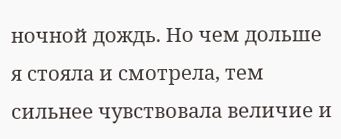ночной дождь. Но чем дольше я стояла и смотрела, тем сильнее чувствовала величие и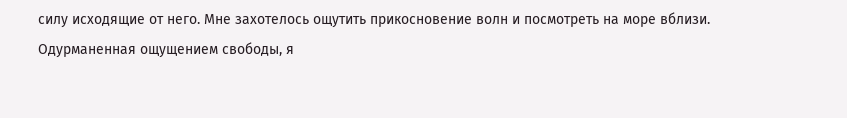силу исходящие от него. Мне захотелось ощутить прикосновение волн и посмотреть на море вблизи.
Одурманенная ощущением свободы, я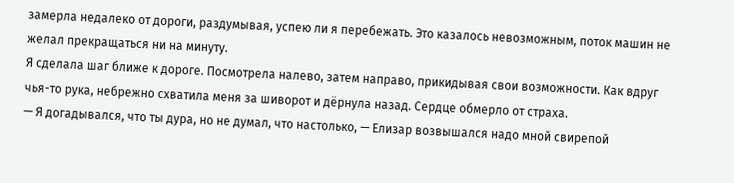замерла недалеко от дороги, раздумывая, успею ли я перебежать. Это казалось невозможным, поток машин не желал прекращаться ни на минуту.
Я сделала шаг ближе к дороге. Посмотрела налево, затем направо, прикидывая свои возможности. Как вдруг чья-то рука, небрежно схватила меня за шиворот и дёрнула назад. Сердце обмерло от страха.
— Я догадывался, что ты дура, но не думал, что настолько, — Елизар возвышался надо мной свирепой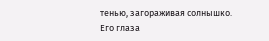тенью, загораживая солнышко. Его глаза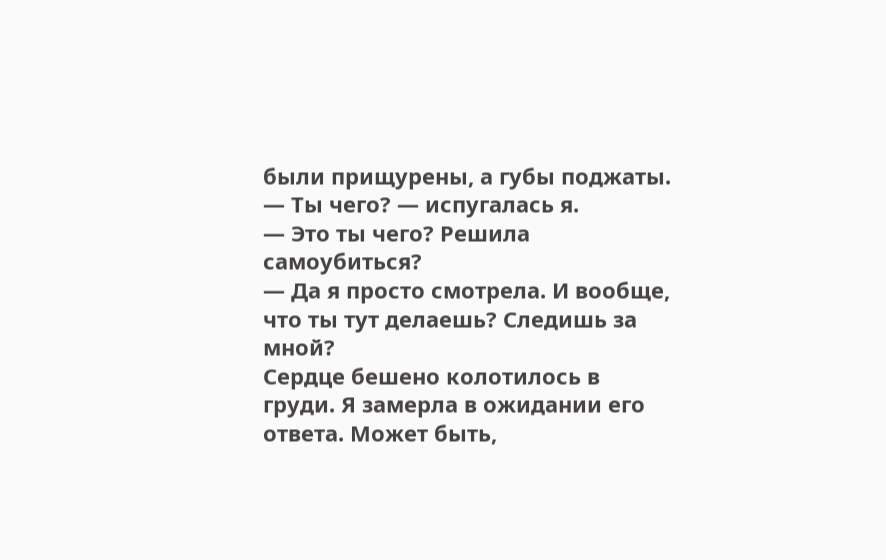были прищурены, а губы поджаты.
— Ты чего? — испугалась я.
— Это ты чего? Решила самоубиться?
— Да я просто смотрела. И вообще, что ты тут делаешь? Следишь за мной?
Сердце бешено колотилось в груди. Я замерла в ожидании его ответа. Может быть,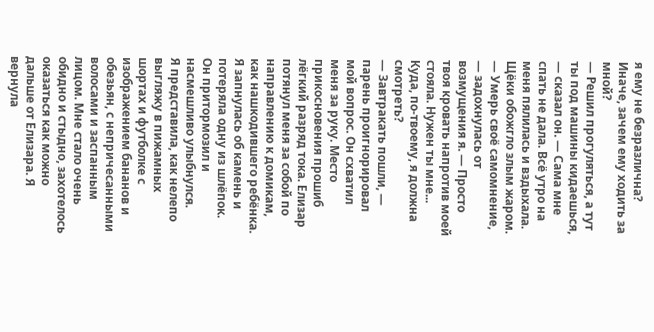я ему не безразлична? Иначе, зачем ему ходить за мной?
— Решил прогуляться, а тут ты под машины кидаешься, — сказал он. — Сама мне спать не дала. Всё утро на меня пялилась и вздыхала.
Щёки обожгло злым жаром.
— Умерь своё самомнение, — задохнулась от возмущения я. — Просто твоя кровать напротив моей стояла. Нужен ты мне... Куда, по-твоему, я должна смотреть?
— Завтракать пошли, — парень проигнорировал мой вопрос. Он схватил меня за руку. Место прикосновения прошиб лёгкий разряд тока. Елизар потянул меня за собой по направлению к домикам, как нашкодившего ребёнка. Я запнулась об камень и потеряла одну из шлёпок. Он притормозил и насмешливо улыбнулся.
Я представила, как нелепо выгляжу в пижамных шортах и футболке с изображением бананов и обезьян, с непричесанными волосами и заспанным лицом. Мне стало очень обидно и стыдно, захотелось оказаться как можно дальше от Елизара. Я вернула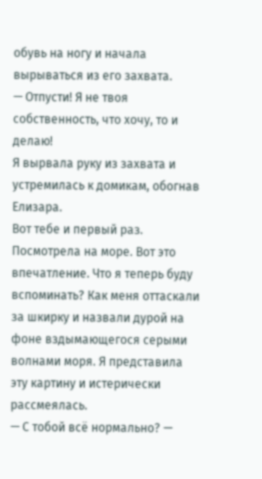обувь на ногу и начала вырываться из его захвата.
— Отпусти! Я не твоя собственность, что хочу, то и делаю!
Я вырвала руку из захвата и устремилась к домикам, обогнав Елизара.
Вот тебе и первый раз. Посмотрела на море. Вот это впечатление. Что я теперь буду вспоминать? Как меня оттаскали за шкирку и назвали дурой на фоне вздымающегося серыми волнами моря. Я представила эту картину и истерически рассмеялась.
— С тобой всё нормально? —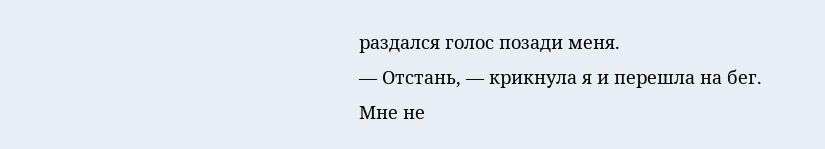раздался голос позади меня.
— Отстань, — крикнула я и перешла на бег.
Мне не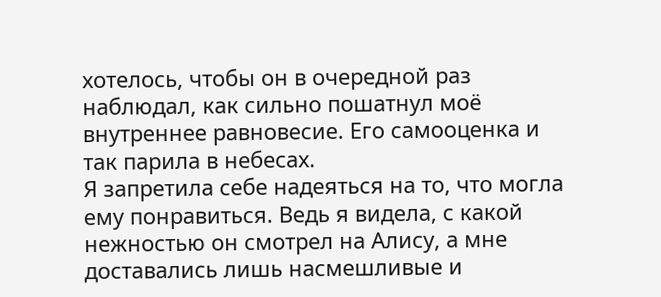хотелось, чтобы он в очередной раз наблюдал, как сильно пошатнул моё внутреннее равновесие. Его самооценка и так парила в небесах.
Я запретила себе надеяться на то, что могла ему понравиться. Ведь я видела, с какой нежностью он смотрел на Алису, а мне доставались лишь насмешливые и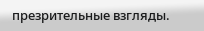презрительные взгляды.